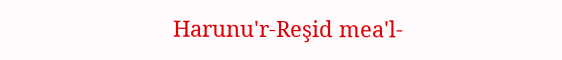Harunu'r-Reşid mea'l-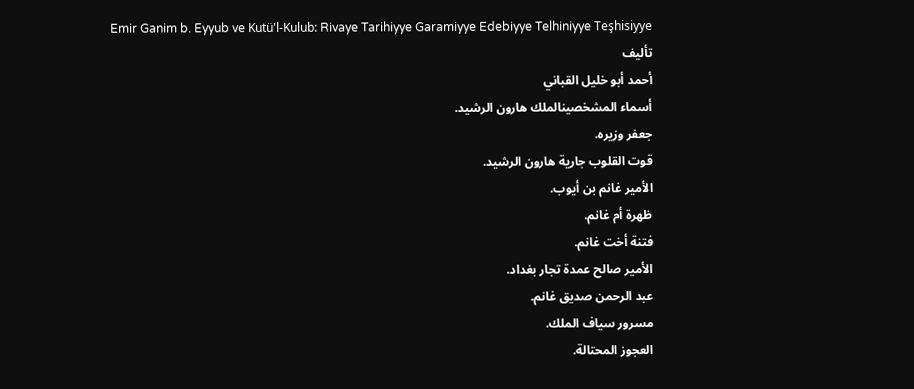Emir Ganim b. Eyyub ve Kutü'l-Kulub: Rivaye Tarihiyye Garamiyye Edebiyye Telhiniyye Teşhisiyye
تأليف
أحمد أبو خليل القباني
أسماء المشخصينالملك هارون الرشيد.
جعفر وزيره.
قوت القلوب جارية هارون الرشيد.
الأمير غانم بن أيوب.
ظهرة أم غانم.
فتنة أخت غانم.
الأمير صالح عمدة تجار بغداد.
عبد الرحمن صديق غانم.
مسرور سياف الملك.
العجوز المحتالة.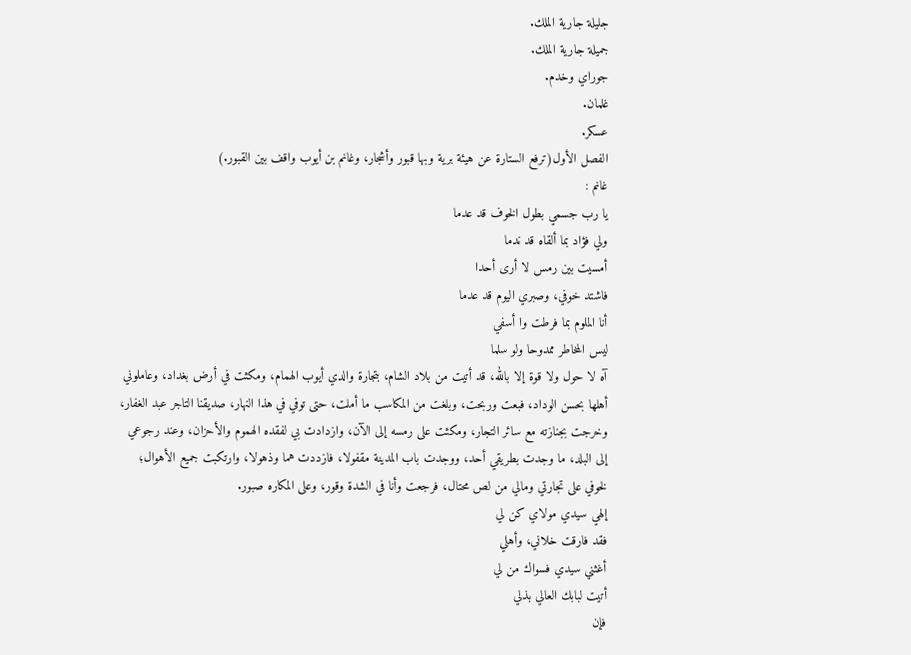جليلة جارية الملك.
جميلة جارية الملك.
جوراي وخدم.
غلمان.
عسكر.
الفصل الأول(ترفع الستارة عن هيئة برية وبها قبور وأشجار، وغانم بن أيوب واقف بين القبور.)
غانم :
يا رب جسمي بطول الخوف قد عدما
ولي فؤاد بما ألقاه قد ندما
أمسيت بين رمس لا أرى أحدا
فاشتد خوفي، وصبري اليوم قد عدما
أنا الملوم بما فرطت وا أسفي
ليس المخاطر ممدوحا ولو سلما
آه لا حول ولا قوة إلا بالله، قد أتيت من بلاد الشام، بتجارة والدي أيوب الهمام، ومكثت في أرض بغداد، وعاملوني أهلها بحسن الوداد، فبعت وربحت، وبلغت من المكاسب ما أملت، حتى توفي في هذا النهار، صديقنا التاجر عبد الغفار، وخرجت بجنازته مع سائر التجار، ومكثت على رمسه إلى الآن، وازدادت بي لفقده الهموم والأحزان، وعند رجوعي إلى البلد، ما وجدت بطريقي أحد، ووجدت باب المدينة مقفولا، فازددت هما وذهولا، وارتكبت جميع الأهوال؛ لخوفي على تجارتي ومالي من لص محتال، فرجعت وأنا في الشدة وقور، وعلى المكاره صبور.
إلهي سيدي مولاي كن لي
فقد فارقت خلاني، وأهلي
أغثني سيدي فسواك من لي
أتيت لبابك العالي بذلي
فإن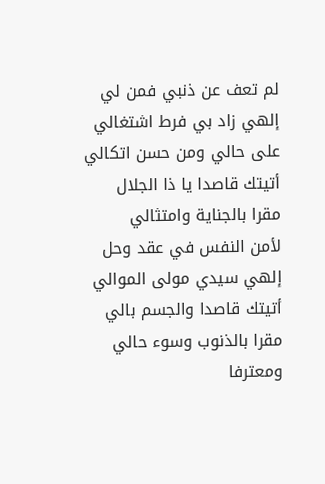لم تعف عن ذنبي فمن لي
إلهي زاد بي فرط اشتغالي
على حالي ومن حسن اتكالي
أتيتك قاصدا يا ذا الجلال
مقرا بالجناية وامتثالي
لأمن النفس في عقد وحل
إلهي سيدي مولى الموالي
أتيتك قاصدا والجسم بالي
مقرا بالذنوب وسوء حالي
ومعترفا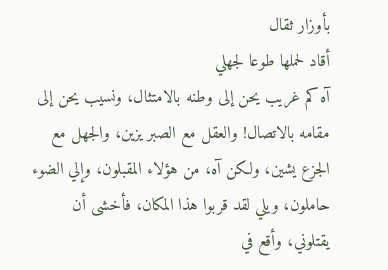بأوزار ثقال
أقاد لحملها طوعا لجهلي
آه كم غريب يحن إلى وطنه بالامتثال، ونسيب يحن إلى مقامه بالاتصال! والعقل مع الصبر يزين، والجهل مع الجزع يشين، ولكن آه، من هؤلاء المقبلون، وإلي الضوء حاملون، ويلي لقد قربوا هذا المكان، فأخشى أن يقتلوني، وأقع في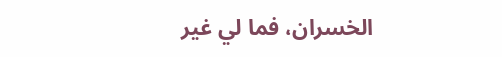الخسران، فما لي غير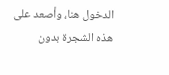الدخول هنا، وأصعد على هذه الشجرة بدون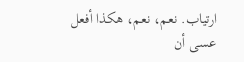ارتياب. نعم، نعم، هكذا أفعل عسى أن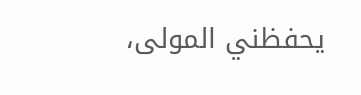يحفظني المولى،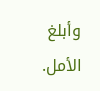وأبلغ الأمل.